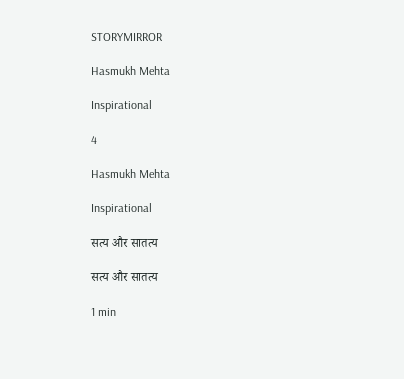STORYMIRROR

Hasmukh Mehta

Inspirational

4

Hasmukh Mehta

Inspirational

सत्य और सातत्य

सत्य और सातत्य

1 min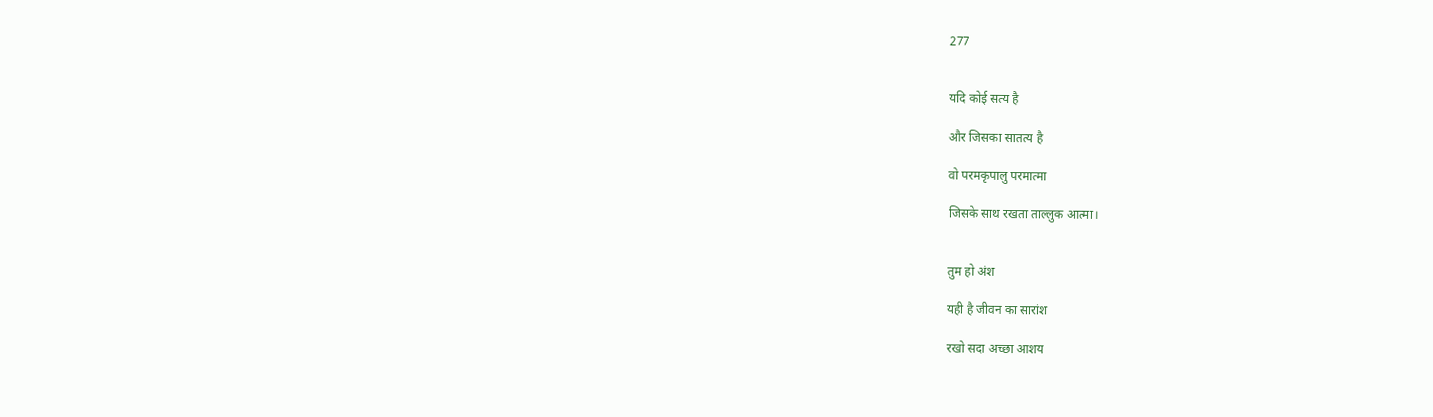277


यदि कोई सत्य है

और जिसका सातत्य है

वो परमकृपालु परमात्मा

जिसके साथ रखता ताल्लुक आत्मा।


तुम हो अंश

यही है जीवन का सारांश

रखो सदा अच्छा आशय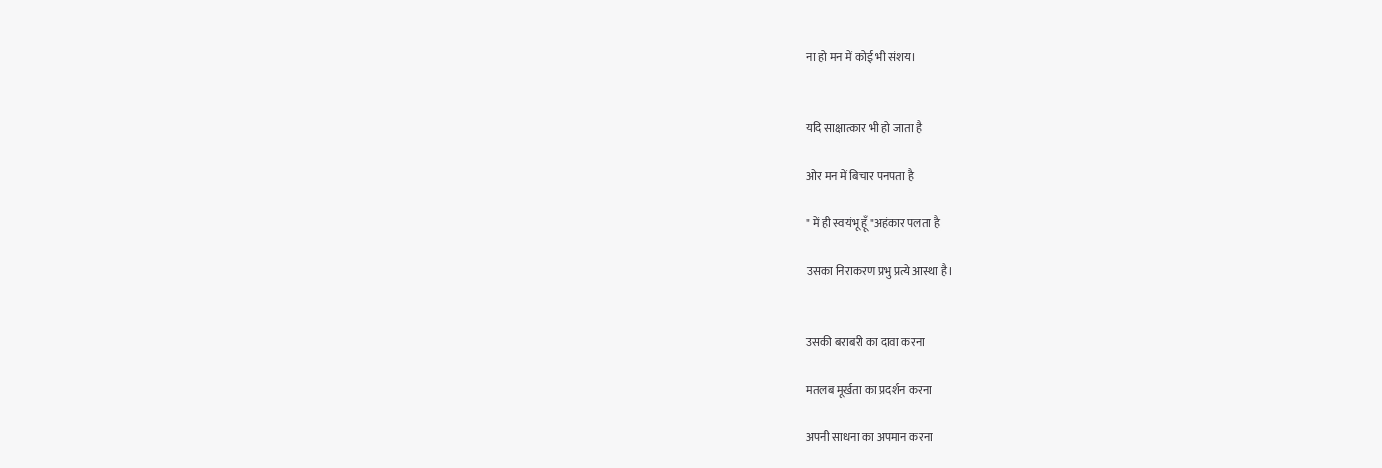ना हो मन में कोई भी संशय।


यदि साक्षात्कार भी हो जाता है

ओर मन में बिचार पनपता है

" में ही स्वयंभू हूँ "अहंकार पलता है

उसका निराकरण प्रभु प्रत्ये आस्था है।


उसकी बराबरी का दावा करना

मतलब मूर्खता का प्रदर्शन करना

अपनी साधना का अपमान करना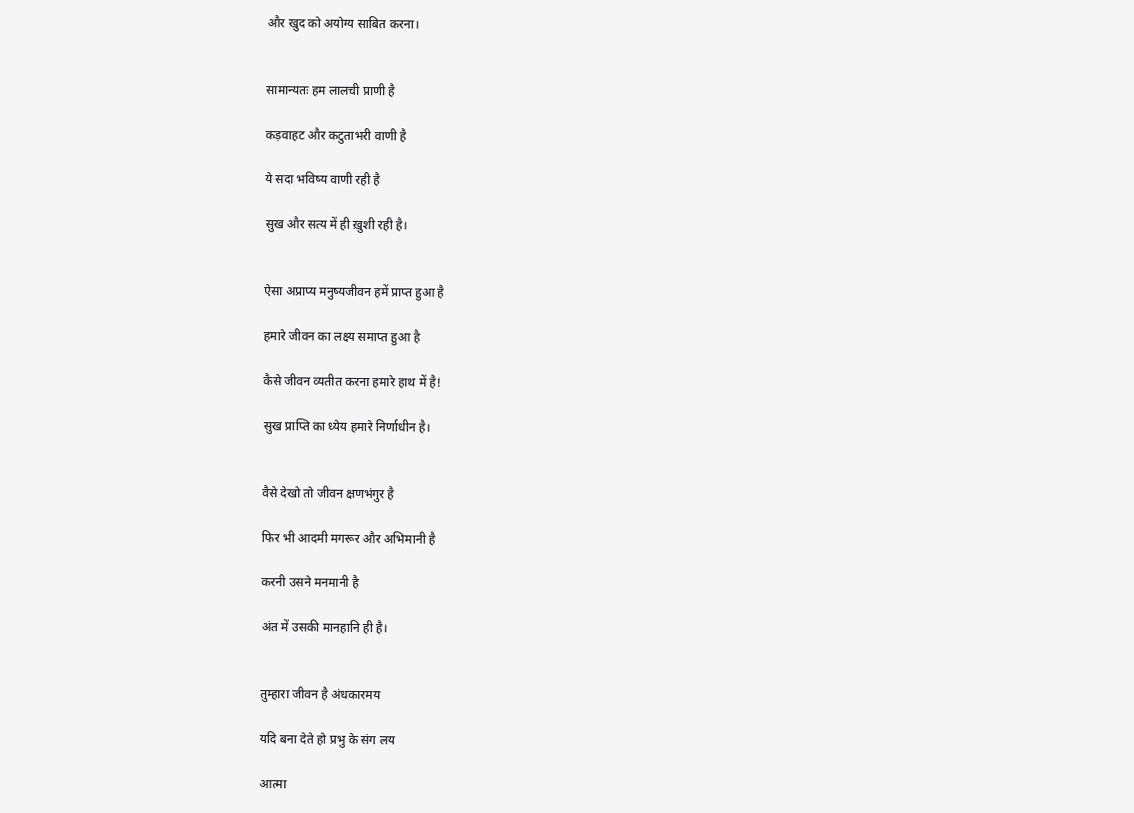और खुद को अयोग्य साबित करना।


सामान्यतः हम लालची प्राणी है

कड़वाहट और कटुताभरी वाणी है

ये सदा भविष्य वाणी रही है

सुख और सत्य में ही ख़ुशी रही है।


ऐसा अप्राप्य मनुष्यजीवन हमें प्राप्त हुआ है

हमारे जीवन का लक्ष्य समाप्त हुआ है

कैसे जीवन व्यतीत करना हमारे हाथ में है!

सुख प्राप्ति का ध्येय हमारे निर्णाधीन है।


वैसे देखो तो जीवन क्षणभंगुर है

फिर भी आदमी मगरूर और अभिमानी है

करनी उसने मनमानी है

अंत में उसकी मानहानि ही है।


तुम्हारा जीवन है अंधकारमय

यदि बना देते हो प्रभु के संग लय

आत्मा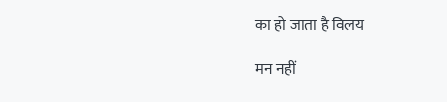का हो जाता है विलय

मन नहीं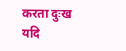करता दुःख यदि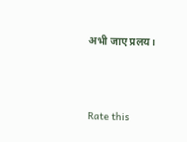अभी जाए प्रलय।




Rate this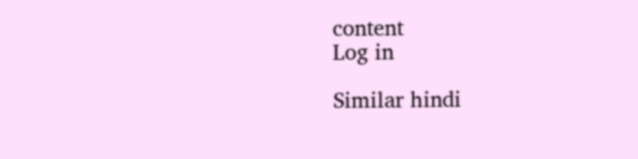content
Log in

Similar hindi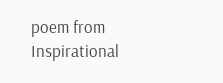poem from Inspirational